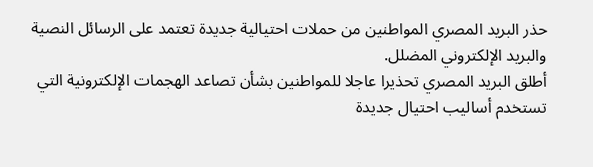حذر البريد المصري المواطنين من حملات احتيالية جديدة تعتمد على الرسائل النصية والبريد الإلكتروني المضلل.
أطلق البريد المصري تحذيرا عاجلا للمواطنين بشأن تصاعد الهجمات الإلكترونية التي تستخدم أساليب احتيال جديدة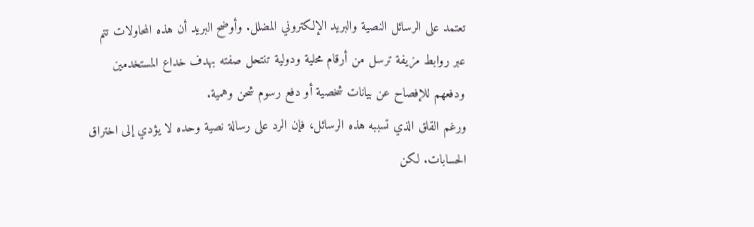تعتمد على الرسائل النصية والبريد الإلكتروني المضلل. وأوضح البريد أن هذه المحاولات تتم عبر روابط مزيفة ترسل من أرقام محلية ودولية تنتحل صفته بهدف خداع المستخدمين ودفعهم للإفصاح عن بيانات شخصية أو دفع رسوم شحن وهمية.
ورغم القلق الذي تسببه هذه الرسائل، فإن الرد على رسالة نصية وحده لا يؤدي إلى اختراق الحسابات. لكن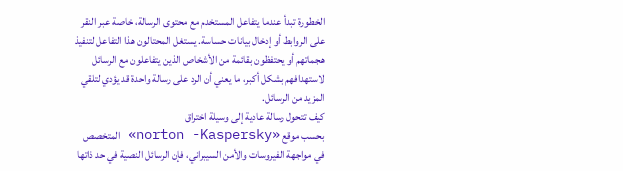الخطورة تبدأ عندما يتفاعل المستخدم مع محتوى الرسالة، خاصة عبر النقر على الروابط أو إدخال بيانات حساسة. يستغل المحتالون هذا التفاعل لتنفيذ هجماتهم أو يحتفظون بقائمة من الأشخاص الذين يتفاعلون مع الرسائل لاستهدافهم بشكل أكبر، ما يعني أن الرد على رسالة واحدة قد يؤدي لتلقي المزيد من الرسائل.
كيف تتحول رسالة عادية إلى وسيلة اختراق
بحسب موقع «norton -Kaspersky» المتخصص في مواجهة الفيروسات والأمن السيبراني، فإن الرسائل النصية في حد ذاتها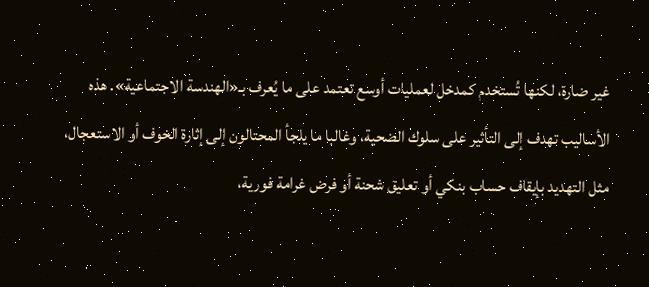غير ضارة، لكنها تُستخدم كمدخل لعمليات أوسع تعتمد على ما يُعرف بـ«الهندسة الاجتماعية». هذه الأساليب تهدف إلى التأثير على سلوك الضحية، وغالبا ما يلجأ المحتالون إلى إثارة الخوف أو الاستعجال، مثل التهديد بإيقاف حساب بنكي أو تعليق شحنة أو فرض غرامة فورية،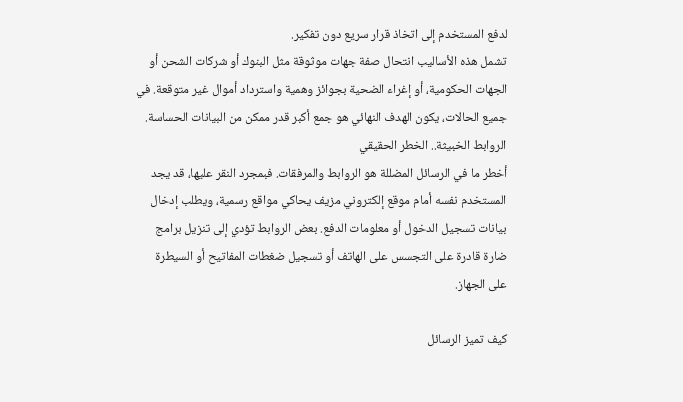لدفع المستخدم إلى اتخاذ قرار سريع دون تفكير.
تشمل هذه الأساليب انتحال صفة جهات موثوقة مثل البنوك أو شركات الشحن أو الجهات الحكومية، أو إغراء الضحية بجوائز وهمية واسترداد أموال غير متوقعة. في جميع الحالات، يكون الهدف النهائي هو جمع أكبر قدر ممكن من البيانات الحساسة.
الروابط الخبيثة.. الخطر الحقيقي
أخطر ما في الرسائل المضللة هو الروابط والمرفقات. فبمجرد النقر عليها، قد يجد المستخدم نفسه أمام موقع إلكتروني مزيف يحاكي مواقع رسمية، ويطلب إدخال بيانات تسجيل الدخول أو معلومات الدفع. بعض الروابط تؤدي إلى تنزيل برامج ضارة قادرة على التجسس على الهاتف أو تسجيل ضغطات المفاتيح أو السيطرة على الجهاز.

كيف تميز الرسائل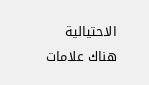الاحتيالية
هناك علامات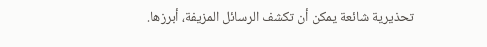تحذيرية شائعة يمكن أن تكشف الرسائل المزيفة، أبرزها.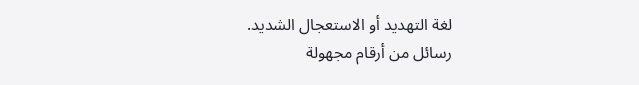لغة التهديد أو الاستعجال الشديد.
رسائل من أرقام مجهولة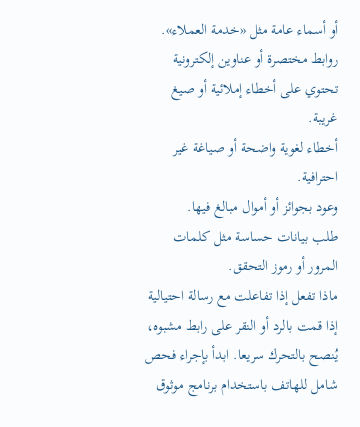أو أسماء عامة مثل «خدمة العملاء».
روابط مختصرة أو عناوين إلكترونية تحتوي على أخطاء إملائية أو صيغ غريبة.
أخطاء لغوية واضحة أو صياغة غير احترافية.
وعود بجوائز أو أموال مبالغ فيها.
طلب بيانات حساسة مثل كلمات المرور أو رموز التحقق.
ماذا تفعل إذا تفاعلت مع رسالة احتيالية
إذا قمت بالرد أو النقر على رابط مشبوه، يُنصح بالتحرك سريعا. ابدأ بإجراء فحص شامل للهاتف باستخدام برنامج موثوق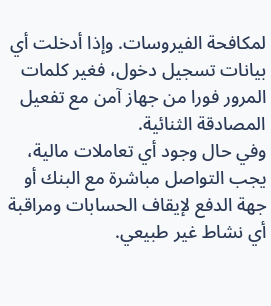لمكافحة الفيروسات. وإذا أدخلت أي بيانات تسجيل دخول، فغير كلمات المرور فورا من جهاز آمن مع تفعيل المصادقة الثنائية.
وفي حال وجود أي تعاملات مالية، يجب التواصل مباشرة مع البنك أو جهة الدفع لإيقاف الحسابات ومراقبة أي نشاط غير طبيعي.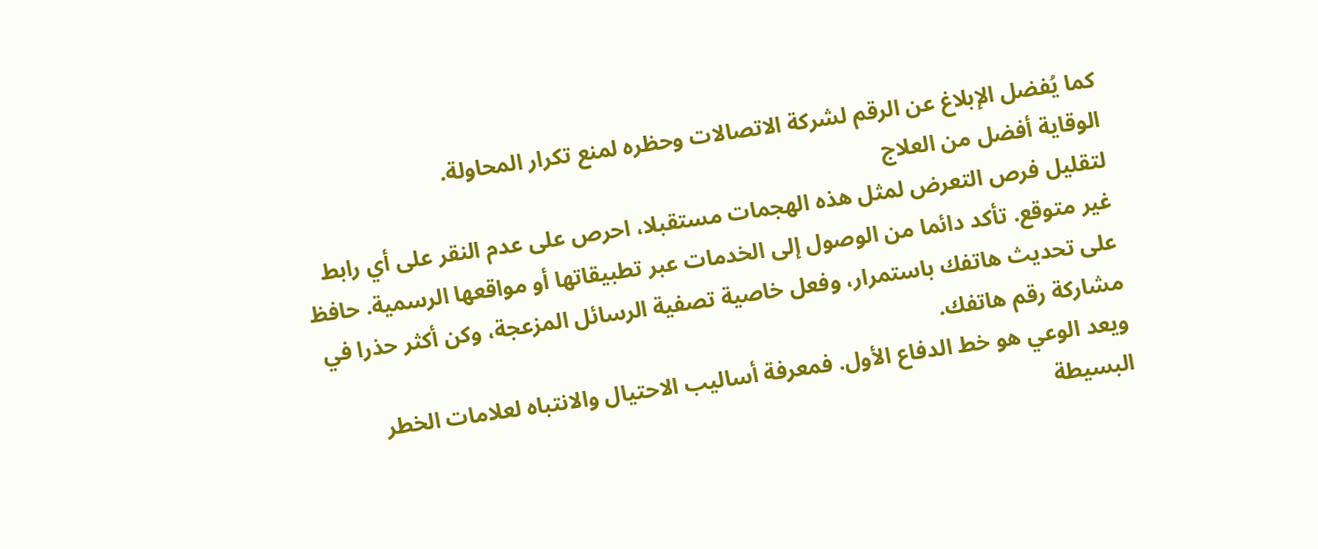كما يُفضل الإبلاغ عن الرقم لشركة الاتصالات وحظره لمنع تكرار المحاولة.
الوقاية أفضل من العلاج
لتقليل فرص التعرض لمثل هذه الهجمات مستقبلا، احرص على عدم النقر على أي رابط غير متوقع. تأكد دائما من الوصول إلى الخدمات عبر تطبيقاتها أو مواقعها الرسمية. حافظ على تحديث هاتفك باستمرار، وفعل خاصية تصفية الرسائل المزعجة، وكن أكثر حذرا في مشاركة رقم هاتفك.
ويعد الوعي هو خط الدفاع الأول. فمعرفة أساليب الاحتيال والانتباه لعلامات الخطر البسيطة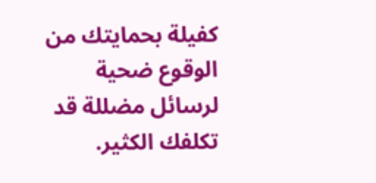كفيلة بحمايتك من الوقوع ضحية لرسائل مضللة قد تكلفك الكثير.